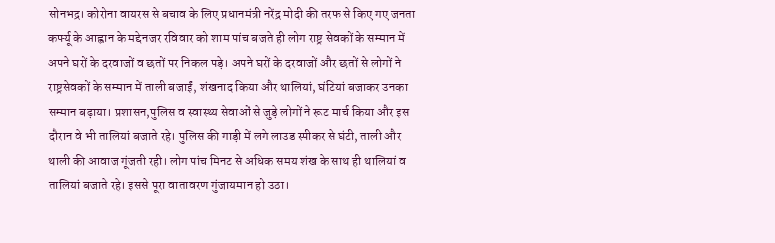सोनभद्र। कोरोना वायरस से बचाव के लिए प्रधानमंत्री नरेंद्र मोदी की तरफ से किए गए जनता कर्फ्यू के आह्वान के मद्देनजर रविवार को शाम पांच बजते ही लोग राष्ट्र सेवकों के सम्मान में अपने घरों के दरवाजों व छतों पर निकल पड़े। अपने घरों के दरवाजों और छतों से लोगों ने राष्ट्रसेवकों के सम्मान में ताली बजाईं, शंखनाद किया और थालियां, घंटियां बजाकर उनका सम्मान बढ़ाया। प्रशासन,पुलिस व स्वास्थ्य सेवाओं से जुड़े लोगों ने रूट मार्च किया और इस दौरान वे भी तालियां बजाते रहे। पुलिस की गाड़ी में लगे लाउड स्पीकर से घंटी, ताली और थाली की आवाज गूंजती रही। लोग पांच मिनट से अधिक समय शंख के साथ ही थालियां व तालियां बजाते रहे। इससे पूरा वातावरण गुंजायमान हो उठा।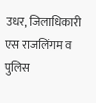उधर, जिलाधिकारी एस राजलिंगम व पुलिस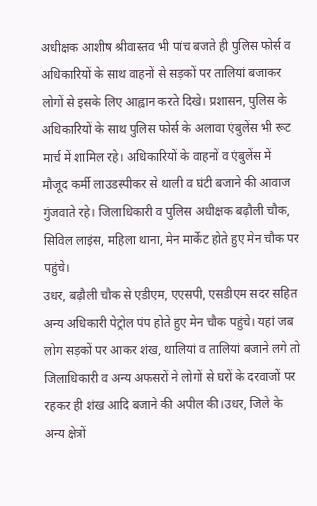अधीक्षक आशीष श्रीवास्तव भी पांच बजते ही पुलिस फोर्स व अधिकारियों के साथ वाहनों से सड़कों पर तालियां बजाकर लोगों से इसके लिए आह्वान करते दिखे। प्रशासन, पुलिस के अधिकारियों के साथ पुलिस फोर्स के अलावा एंबुलेंस भी रूट मार्च में शामिल रहे। अधिकारियों के वाहनों व एंबुलेंस में मौजूद कर्मी लाउडस्पीकर से थाली व घंटी बजाने की आवाज गुंजवाते रहे। जिलाधिकारी व पुलिस अधीक्षक बढ़ौली चौक, सिविल लाइंस, महिला थाना, मेन मार्केट होते हुए मेन चौक पर पहुंचे।
उधर, बढ़ौली चौक से एडीएम, एएसपी, एसडीएम सदर सहित अन्य अधिकारी पेट्रोल पंप होते हुए मेन चौक पहुंचे। यहां जब लोग सड़कों पर आकर शंख, थालियां व तालियां बजाने लगे तो जिलाधिकारी व अन्य अफसरों ने लोगों से घरों के दरवाजों पर रहकर ही शंख आदि बजाने की अपील की।उधर, जिले के अन्य क्षेत्रों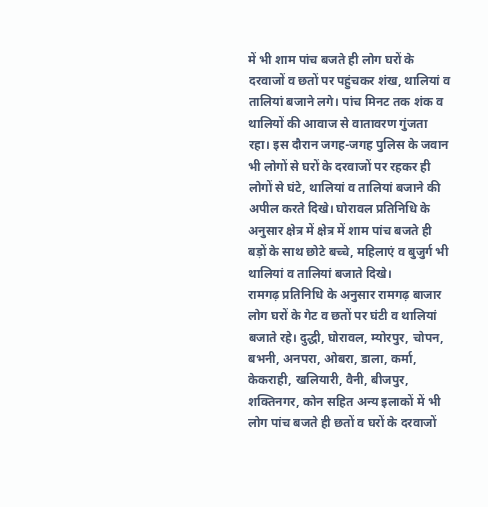में भी शाम पांच बजते ही लोग घरों के दरवाजों व छतों पर पहुंचकर शंख, थालियां व तालियां बजाने लगे। पांच मिनट तक शंक व थालियों की आवाज से वातावरण गुंजता रहा। इस दौरान जगह-जगह पुलिस के जवान भी लोगों से घरों के दरवाजों पर रहकर ही लोगों से घंटे, थालियां व तालियां बजाने की अपील करते दिखे। घोरावल प्रतिनिधि के अनुसार क्षेत्र में क्षेत्र में शाम पांच बजते ही बड़ों के साथ छोटे बच्चे, महिलाएं व बुजुर्ग भी थालियां व तालियां बजाते दिखे।
रामगढ़ प्रतिनिधि के अनुसार रामगढ़ बाजार लोग घरों के गेट व छतों पर घंटी व थालियां बजाते रहे। दुद्धी, घोरावल, म्योरपुर, चोपन, बभनी, अनपरा, ओबरा, डाला, कर्मा, केकराही, खलियारी, वैनी, बीजपुर, शक्तिनगर, कोन सहित अन्य इलाकों में भी लोग पांच बजते ही छतों व घरों के दरवाजों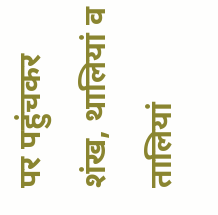पर पहुंचकर शंख, थालियां व तालियां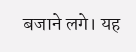बजाने लगे। यह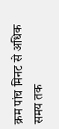क्रम पांच मिनट से अधिक समय तक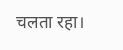चलता रहा।